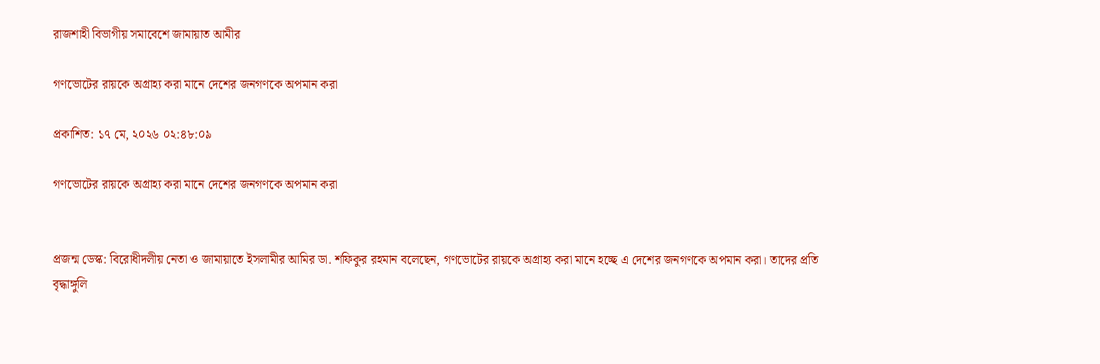রাজশাহী বিভাগীয় সমাবেশে জামায়াত আমীর

গণভোটের রায়কে অগ্রাহ্য করা মানে দেশের জনগণকে অপমান করা

প্রকাশিত: ১৭ মে, ২০২৬ ০২:৪৮:০৯

গণভোটের রায়কে অগ্রাহ্য করা মানে দেশের জনগণকে অপমান করা


প্রজন্ম ডেস্ক: বিরোধীদলীয় নেতা ও জামায়াতে ইসলামীর আমির ডা. শফিকুর রহমান বলেছেন, গণভোটের রায়কে অগ্রাহ্য করা মানে হচ্ছে এ দেশের জনগণকে অপমান করা। তাদের প্রতি বৃদ্ধাঙ্গুলি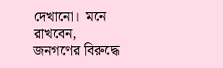দেখানো।  মনে রাখবেন, জনগণের বিরুদ্ধে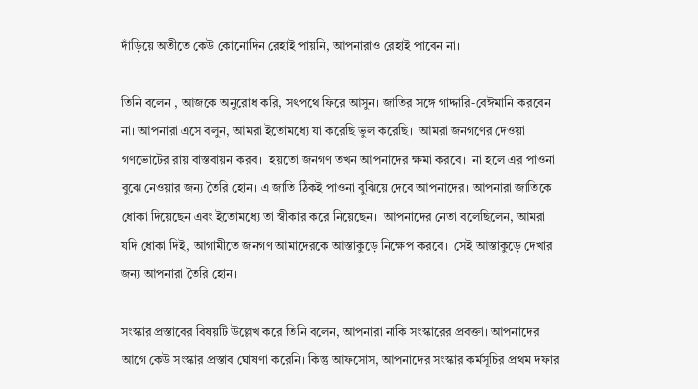দাঁড়িয়ে অতীতে কেউ কোনোদিন রেহাই পায়নি, আপনারাও রেহাই পাবেন না।

তিনি বলেন , আজকে অনুরোধ করি, সৎপথে ফিরে আসুন। জাতির সঙ্গে গাদ্দারি-বেঈমানি করবেন না। আপনারা এসে বলুন, আমরা ইতোমধ্যে যা করেছি ভুল করেছি।  আমরা জনগণের দেওয়া গণভোটের রায় বাস্তবায়ন করব।  হয়তো জনগণ তখন আপনাদের ক্ষমা করবে।  না হলে এর পাওনা বুঝে নেওয়ার জন্য তৈরি হোন। এ জাতি ঠিকই পাওনা বুঝিয়ে দেবে আপনাদের। আপনারা জাতিকে ধোকা দিয়েছেন এবং ইতোমধ্যে তা স্বীকার করে নিয়েছেন।  আপনাদের নেতা বলেছিলেন, আমরা যদি ধোকা দিই, আগামীতে জনগণ আমাদেরকে আস্তাকুড়ে নিক্ষেপ করবে।  সেই আস্তাকুড়ে দেখার জন্য আপনারা তৈরি হোন।

সংস্কার প্রস্তাবের বিষয়টি উল্লেখ করে তিনি বলেন, আপনারা নাকি সংস্কারের প্রবক্তা। আপনাদের আগে কেউ সংস্কার প্রস্তাব ঘোষণা করেনি। কিন্তু আফসোস, আপনাদের সংস্কার কর্মসূচির প্রথম দফার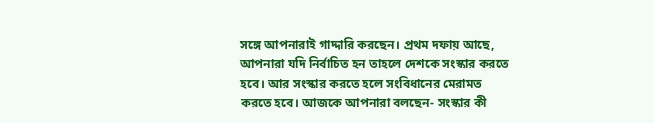সঙ্গে আপনারাই গাদ্দারি করছেন। প্রথম দফায় আছে, আপনারা যদি নির্বাচিত হন তাহলে দেশকে সংস্কার করতে হবে। আর সংস্কার করতে হলে সংবিধানের মেরামত করতে হবে। আজকে আপনারা বলছেন- সংস্কার কী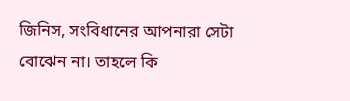জিনিস, সংবিধানের আপনারা সেটা বোঝেন না। তাহলে কি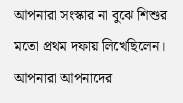আপনারা সংস্কার না বুঝে শিশুর মতো প্রথম দফায় লিখেছিলেন। আপনারা আপনাদের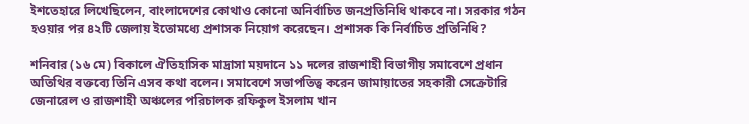ইশতেহারে লিখেছিলেন, বাংলাদেশের কোথাও কোনো অনির্বাচিত জনপ্রতিনিধি থাকবে না। সরকার গঠন হওয়ার পর ৪২টি জেলায় ইতোমধ্যে প্রশাসক নিয়োগ করেছেন। প্রশাসক কি নির্বাচিত প্রতিনিধি?

শনিবার (১৬ মে) বিকালে ঐতিহাসিক মাদ্রাসা ময়দানে ১১ দলের রাজশাহী বিভাগীয় সমাবেশে প্রধান অতিথির বক্তব্যে তিনি এসব কথা বলেন। সমাবেশে সভাপতিত্ব করেন জামায়াতের সহকারী সেক্রেটারি জেনারেল ও রাজশাহী অঞ্চলের পরিচালক রফিকুল ইসলাম খান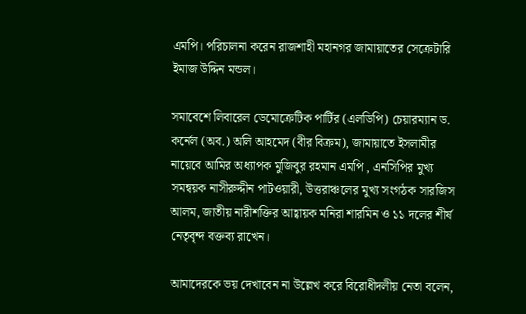এমপি। পরিচালনা করেন রাজশাহী মহানগর জামায়াতের সেক্রেটারি ইমাজ উদ্দিন মন্ডল।

সমাবেশে লিবারেল ডেমোক্রেটিক পার্টির (এলডিপি) চেয়ারম্যান ড. কর্নেল (অব.) অলি আহমেদ (বীর বিক্রম), জামায়াতে ইসলামীর নায়েবে আমির অধ্যাপক মুজিবুর রহমান এমপি , এনসিপির মুখ্য সমন্বয়ক নাসীরুদ্দীন পাটওয়ারী, উত্তরাঞ্চলের মুখ্য সংগঠক সারজিস আলম, জাতীয় নারীশক্তির আহ্বায়ক মনিরা শারমিন ও ১১ দলের শীর্ষ নেতৃবৃন্দ বক্তব্য রাখেন।

আমাদেরকে ভয় দেখাবেন না উল্লেখ করে বিরোধীদলীয় নেতা বলেন,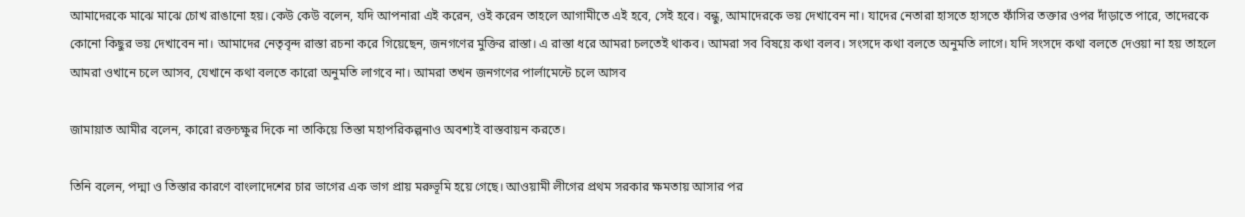আমাদেরকে মাঝে মাঝে চোখ রাঙানো হয়। কেউ কেউ বলেন, যদি আপনারা এই করেন, ওই করেন তাহলে আগামীতে এই হবে, সেই হবে। বন্ধু, আমাদেরকে ভয় দেখাবেন না। যাদের নেতারা হাসতে হাসতে ফাঁসির তক্তার ওপর দাঁড়াতে পারে, তাদেরকে কোনো কিছুর ভয় দেখাবেন না। আমাদের নেতৃবৃন্দ রাস্তা রচনা করে গিয়েছেন, জনগণের মুক্তির রাস্তা। এ রাস্তা ধরে আমরা চলতেই থাকব। আমরা সব বিষয়ে কথা বলব। সংসদে কথা বলতে অনুমতি লাগে। যদি সংসদে কথা বলতে দেওয়া না হয় তাহলে আমরা ওখানে চলে আসব, যেখানে কথা বলতে কারো অনুমতি লাগবে না। আমরা তখন জনগণের পার্লামেন্টে চলে আসব

জামায়াত আমীর বলেন, কারো রক্তচক্ষুর দিকে না তাকিয়ে তিস্তা মহাপরিকল্পনাও অবশ্যই বাস্তবায়ন করতে।

তিনি বলেন, পদ্মা ও তিস্তার কারণে বাংলাদেশের চার ভাগের এক ভাগ প্রায় মরুভূমি হয়ে গেছে। আওয়ামী লীগের প্রথম সরকার ক্ষমতায় আসার পর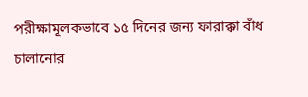পরীক্ষামূলকভাবে ১৫ দিনের জন্য ফারাক্কা বাঁধ চালানোর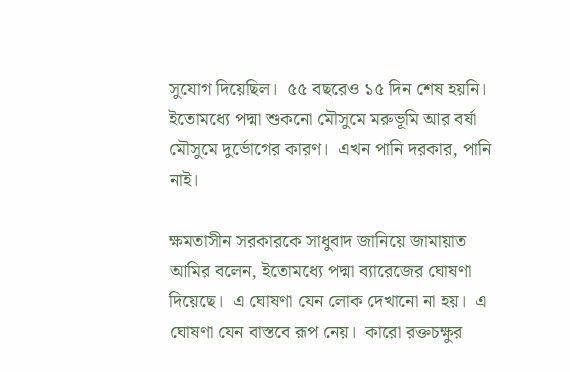সুযোগ দিয়েছিল।  ৫৫ বছরেও ১৫ দিন শেষ হয়নি।  ইতোমধ্যে পদ্মা শুকনো মৌসুমে মরুভূমি আর বর্ষা মৌসুমে দুর্ভোগের কারণ।  এখন পানি দরকার, পানি নাই।

ক্ষমতাসীন সরকারকে সাধুবাদ জানিয়ে জামায়াত আমির বলেন, ইতোমধ্যে পদ্মা ব্যারেজের ঘোষণা দিয়েছে।  এ ঘোষণা যেন লোক দেখানো না হয়।  এ ঘোষণা যেন বাস্তবে রূপ নেয়।  কারো রক্তচক্ষুর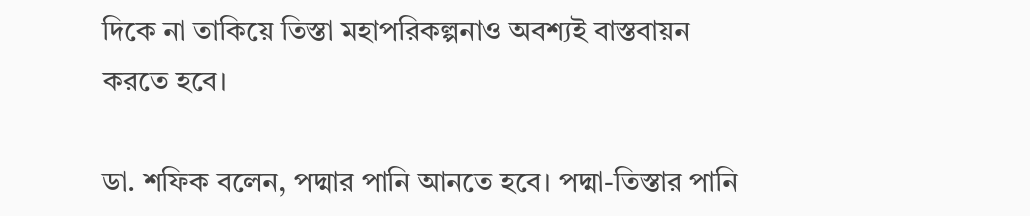দিকে না তাকিয়ে তিস্তা মহাপরিকল্পনাও অবশ্যই বাস্তবায়ন করতে হবে।

ডা. শফিক বলেন, পদ্মার পানি আনতে হবে। পদ্মা-তিস্তার পানি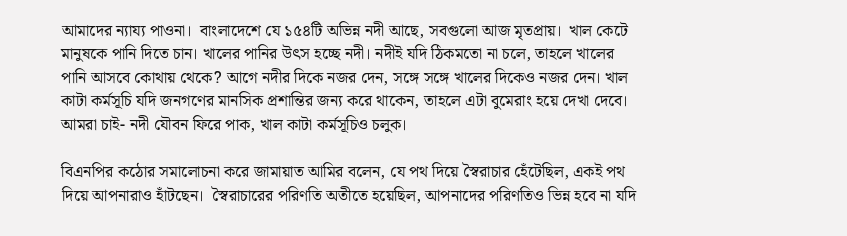আমাদের ন্যায্য পাওনা।  বাংলাদেশে যে ১৫৪টি অভিন্ন নদী আছে, সবগুলো আজ মৃতপ্রায়।  খাল কেটে মানুষকে পানি দিতে চান। খালের পানির উৎস হচ্ছে নদী। নদীই যদি ঠিকমতো না চলে, তাহলে খালের পানি আসবে কোথায় থেকে? আগে নদীর দিকে নজর দেন, সঙ্গে সঙ্গে খালের দিকেও নজর দেন। খাল কাটা কর্মসূচি যদি জনগণের মানসিক প্রশান্তির জন্য করে থাকেন, তাহলে এটা বুমেরাং হয়ে দেখা দেবে। আমরা চাই- নদী যৌবন ফিরে পাক, খাল কাটা কর্মসূচিও চলুক।

বিএনপির কঠোর সমালোচনা করে জামায়াত আমির বলেন, যে পথ দিয়ে স্বৈরাচার হেঁটেছিল, একই পথ দিয়ে আপনারাও হাঁটছেন।  স্বৈরাচারের পরিণতি অতীতে হয়েছিল, আপনাদের পরিণতিও ভিন্ন হবে না যদি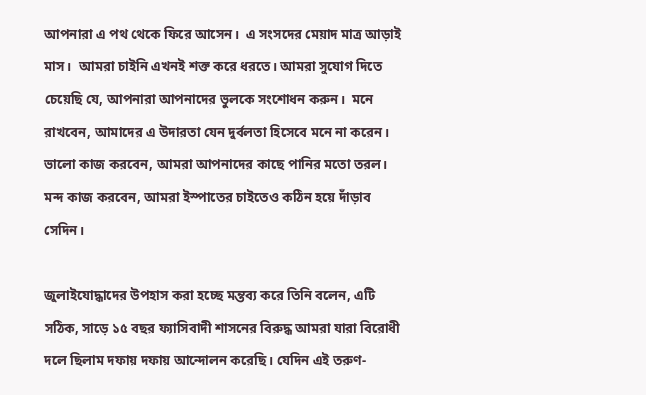আপনারা এ পথ থেকে ফিরে আসেন।  এ সংসদের মেয়াদ মাত্র আড়াই মাস।  আমরা চাইনি এখনই শক্ত করে ধরতে। আমরা সুযোগ দিতে চেয়েছি যে, আপনারা আপনাদের ভুলকে সংশোধন করুন।  মনে রাখবেন, আমাদের এ উদারতা যেন দুর্বলতা হিসেবে মনে না করেন।  ভালো কাজ করবেন, আমরা আপনাদের কাছে পানির মতো তরল।  মন্দ কাজ করবেন, আমরা ইস্পাতের চাইতেও কঠিন হয়ে দাঁড়াব সেদিন।

জুলাইযোদ্ধাদের উপহাস করা হচ্ছে মন্তব্য করে তিনি বলেন, এটি সঠিক, সাড়ে ১৫ বছর ফ্যাসিবাদী শাসনের বিরুদ্ধ আমরা যারা বিরোধী দলে ছিলাম দফায় দফায় আন্দোলন করেছি। যেদিন এই তরুণ-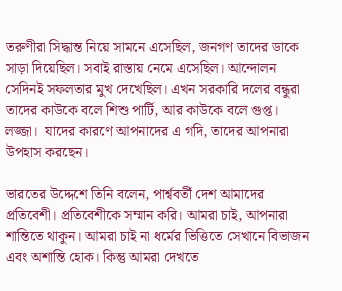তরুণীরা সিদ্ধান্ত নিয়ে সামনে এসেছিল, জনগণ তাদের ডাকে সাড়া দিয়েছিল। সবাই রাস্তায় নেমে এসেছিল। আন্দোলন সেদিনই সফলতার মুখ দেখেছিল। এখন সরকারি দলের বন্ধুরা তাদের কাউকে বলে শিশু পার্টি, আর কাউকে বলে গুপ্ত।  লজ্জা।  যাদের কারণে আপনাদের এ গদি, তাদের আপনারা উপহাস করছেন।

ভারতের উদ্দেশে তিনি বলেন, পার্শ্ববর্তী দেশ আমাদের প্রতিবেশী। প্রতিবেশীকে সম্মান করি। আমরা চাই, আপনারা শান্তিতে থাকুন। আমরা চাই না ধর্মের ভিত্তিতে সেখানে বিভাজন এবং অশান্তি হোক। কিন্তু আমরা দেখতে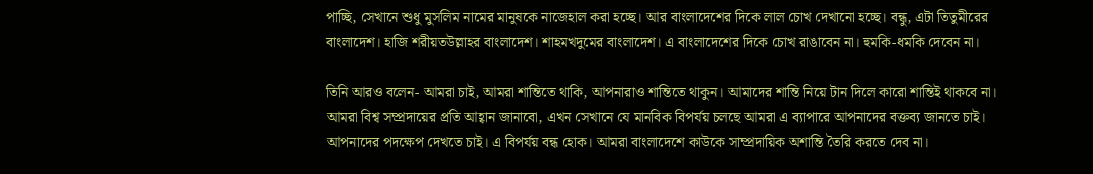পাচ্ছি, সেখানে শুধু মুসলিম নামের মানুষকে নাজেহাল করা হচ্ছে। আর বাংলাদেশের দিকে লাল চোখ দেখানো হচ্ছে। বন্ধু, এটা তিতুমীরের বাংলাদেশ। হাজি শরীয়তউল্লাহর বাংলাদেশ। শাহমখদুমের বাংলাদেশ। এ বাংলাদেশের দিকে চোখ রাঙাবেন না। হুমকি-ধমকি দেবেন না।

তিনি আরও বলেন- আমরা চাই, আমরা শান্তিতে থাকি, আপনারাও শান্তিতে থাকুন। আমাদের শান্তি নিয়ে টান দিলে কারো শান্তিই থাকবে না। আমরা বিশ্ব সম্প্রদায়ের প্রতি আহ্বান জানাবো, এখন সেখানে যে মানবিক বিপর্যয় চলছে আমরা এ ব্যাপারে আপনাদের বক্তব্য জানতে চাই। আপনাদের পদক্ষেপ দেখতে চাই। এ বিপর্যয় বন্ধ হোক। আমরা বাংলাদেশে কাউকে সাম্প্রদায়িক অশান্তি তৈরি করতে দেব না।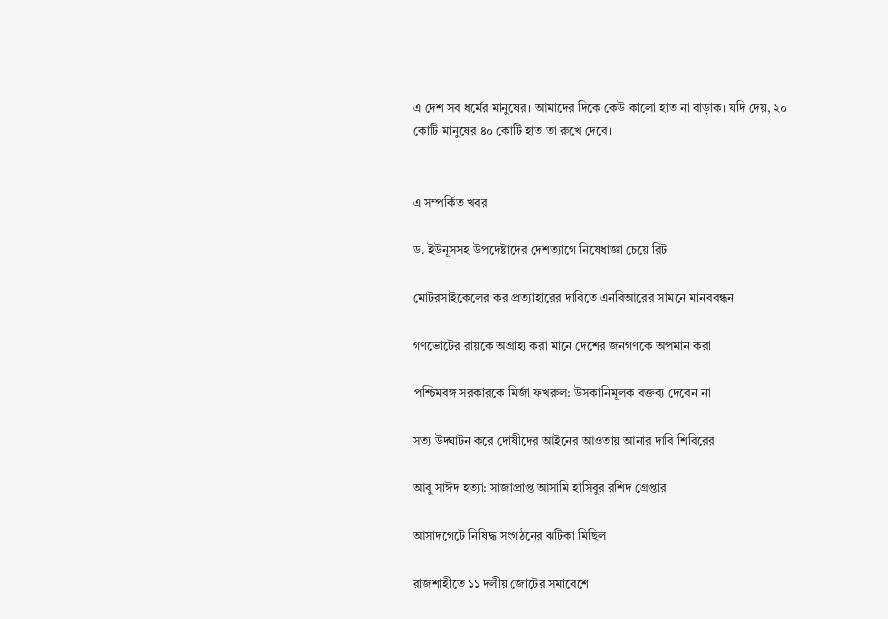এ দেশ সব ধর্মের মানুষের। আমাদের দিকে কেউ কালো হাত না বাড়াক। যদি দেয়, ২০ কোটি মানুষের ৪০ কোটি হাত তা রুখে দেবে।


এ সম্পর্কিত খবর

ড. ইউনূসসহ উপদেষ্টাদের দেশত্যাগে নিষেধাজ্ঞা চেয়ে রিট

মোটরসাইকেলের কর প্রত্যাহারের দাবিতে এনবিআরের সামনে মানববন্ধন

গণভোটের রায়কে অগ্রাহ্য করা মানে দেশের জনগণকে অপমান করা

পশ্চিমবঙ্গ সরকারকে মির্জা ফখরুল: উসকানিমূলক বক্তব্য দেবেন না

সত্য উদ্ঘাটন করে দোষীদের আইনের আওতায় আনার দাবি শিবিরের

আবু সাঈদ হত্যা: সাজাপ্রাপ্ত আসামি হাসিবুর রশিদ গ্রেপ্তার

আসাদগেটে নিষিদ্ধ সংগঠনের ঝটিকা মিছিল

রাজশাহীতে ১১ দলীয় জোটের সমাবেশে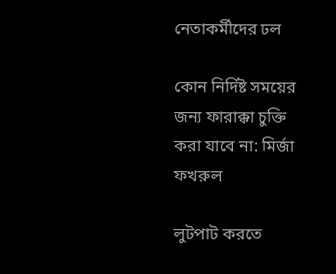নেতাকর্মীদের ঢল

কোন নির্দিষ্ট সময়ের জন্য ফারাক্কা চুক্তি করা যাবে না: মির্জা ফখরুল

লুটপাট করতে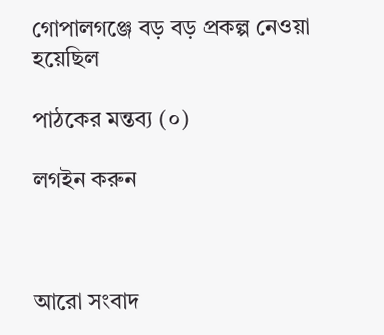গোপালগঞ্জে বড় বড় প্রকল্প নেওয়া হয়েছিল

পাঠকের মন্তব্য (০)

লগইন করুন



আরো সংবাদ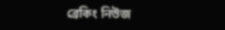ব্রেকিং নিউজ